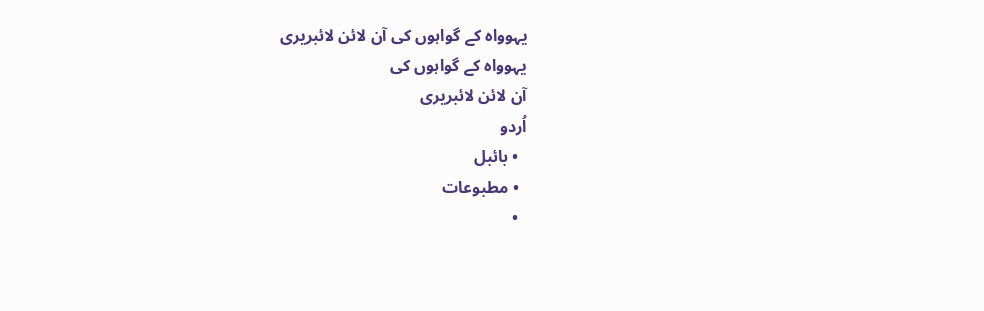یہوواہ کے گواہوں کی آن لائن لائبریری
یہوواہ کے گواہوں کی
آن لائن لائبریری
اُردو
  • بائبل
  • مطبوعات
  •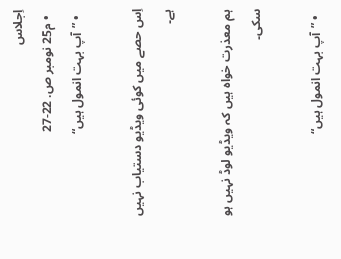اِجلاس
  • م25 نومبر ص. 22-27
  • ”آپ بہت انمول ہیں“

اِس حصے میں کوئی ویڈیو دستیاب نہیں ہے۔

ہم معذرت خواہ ہیں کہ ویڈیو لوڈ نہیں ہو سکی۔

  • ”آپ بہت انمول ہیں“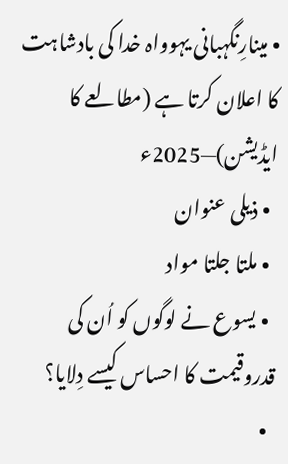• مینارِنگہبانی یہوواہ خدا کی بادشاہت کا اعلان کرتا ہے (مطالعے کا ایڈیشن)—2025ء
  • ذیلی عنوان
  • ملتا جلتا مواد
  • یسوع نے لوگوں کو اُن کی قدروقیمت کا احساس کیسے دِلایا؟
  •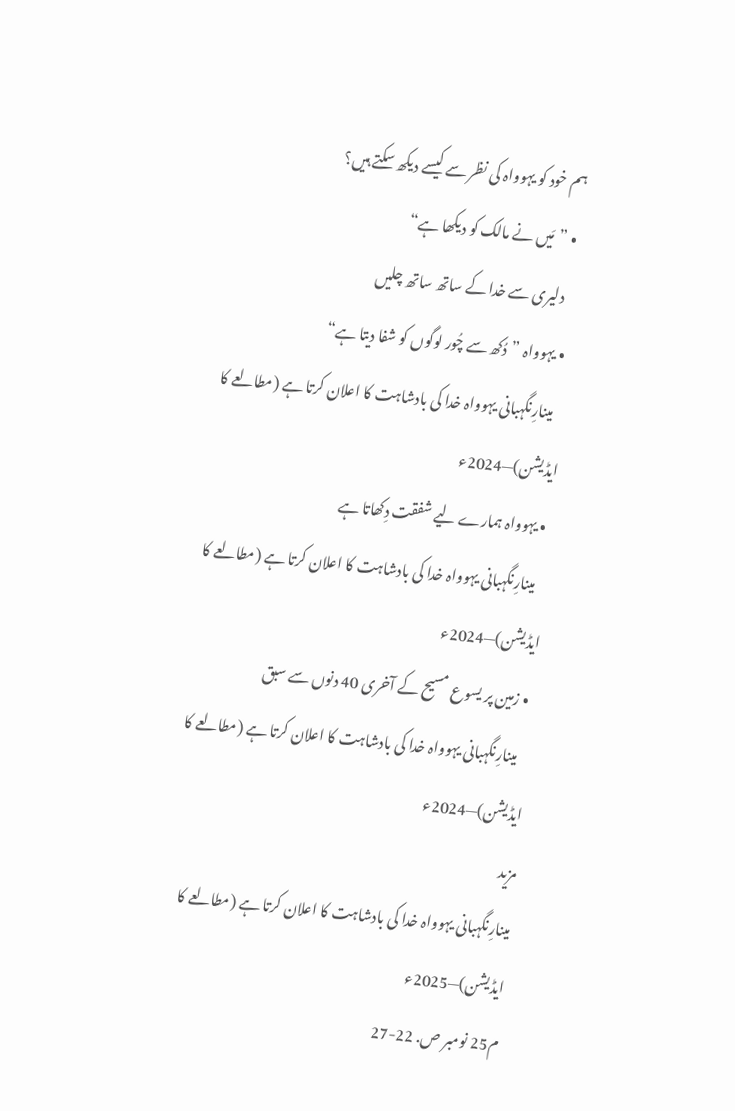ہم خود کو یہوواہ کی نظر سے کیسے دیکھ سکتے ہیں؟
  • ”مَیں نے مالک کو دیکھا ہے“
    دلیری سے خدا کے ساتھ ساتھ چلیں
  • یہوواہ ”دُکھ سے چُور لوگوں کو شفا دیتا ہے“
    مینارِنگہبانی یہوواہ خدا کی بادشاہت کا اعلان کرتا ہے (مطالعے کا ایڈیشن)—2024ء
  • یہوواہ ہمارے لیے شفقت دِکھاتا ہے
    مینارِنگہبانی یہوواہ خدا کی بادشاہت کا اعلان کرتا ہے (مطالعے کا ایڈیشن)—2024ء
  • زمین پر یسوع مسیح کے آخری 40 دنوں سے سبق
    مینارِنگہبانی یہوواہ خدا کی بادشاہت کا اعلان کرتا ہے (مطالعے کا ایڈیشن)—2024ء
مزید
مینارِنگہبانی یہوواہ خدا کی بادشاہت کا اعلان کرتا ہے (مطالعے کا ایڈیشن)—2025ء
م25 نومبر ص. 22-27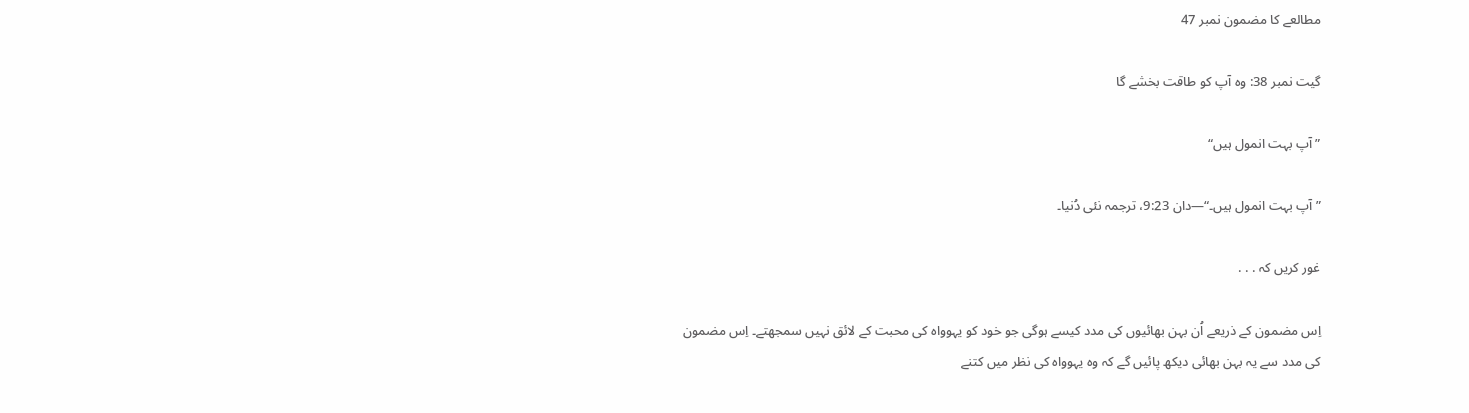مطالعے کا مضمون نمبر 47

گیت نمبر 38: وہ آپ کو طاقت بخشے گا

” آپ بہت انمول ہیں“

” آپ بہت انمول ہیں۔“—دان 9:23، ترجمہ نئی دُنیا۔

غور کریں کہ . . .

اِس مضمون کے ذریعے اُن بہن بھائیوں کی مدد کیسے ہوگی جو خود کو یہوواہ کی محبت کے لائق نہیں سمجھتے۔ اِس مضمون کی مدد سے یہ بہن بھائی دیکھ پائیں گے کہ وہ یہوواہ کی نظر میں کتنے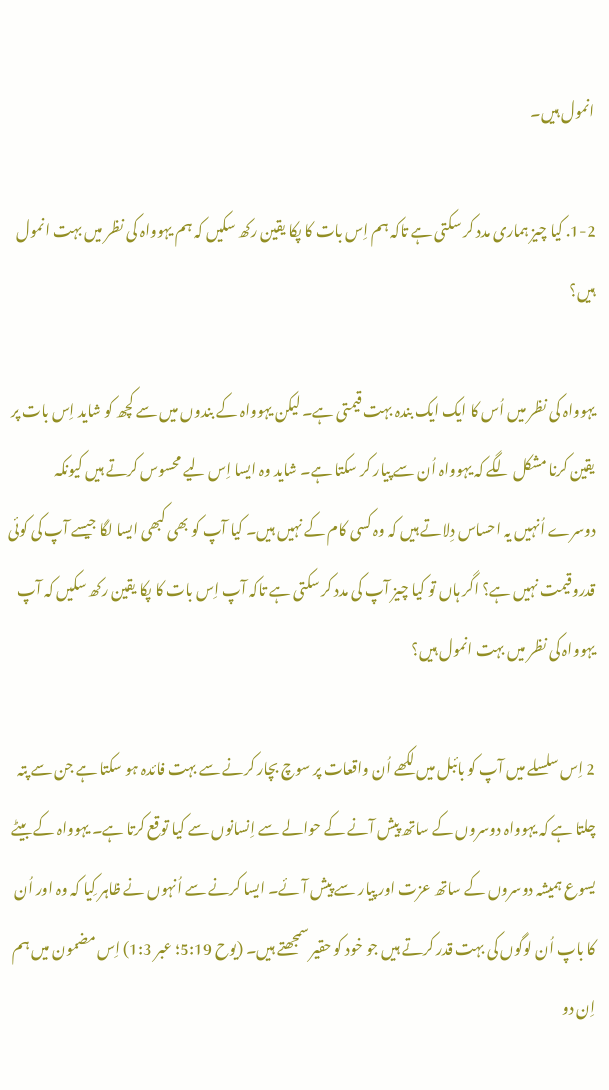انمول ہیں۔

1-2. کیا چیز ہماری مدد کر سکتی ہے تاکہ ہم اِس بات کا پکا یقین رکھ سکیں کہ ہم یہوواہ کی نظر میں بہت انمول ہیں؟

یہوواہ کی نظر میں اُس کا ایک ایک بندہ بہت قیمتی ہے۔ لیکن یہوواہ کے بندوں میں سے کچھ کو شاید اِس بات پر یقین کرنا مشکل لگے کہ یہوواہ اُن سے پیار کر سکتا ہے۔ شاید وہ ایسا اِس لیے محسوس کرتے ہیں کیونکہ دوسرے اُنہیں یہ احساس دِلاتے ہیں کہ وہ کسی کام کے نہیں ہیں۔ کیا آپ کو بھی کبھی ایسا لگا جیسے آپ کی کوئی قدروقیمت نہیں ہے؟ اگر ہاں تو کیا چیز آپ کی مدد کر سکتی ہے تاکہ آپ اِس بات کا پکا یقین رکھ سکیں کہ آپ یہوواہ کی نظر میں بہت انمول ہیں؟

2 اِس سلسلے میں آپ کو بائبل میں لکھے اُن واقعات پر سوچ بچار کرنے سے بہت فائدہ ہو سکتا ہے جن سے پتہ چلتا ہے کہ یہوواہ دوسروں کے ساتھ پیش آنے کے حوالے سے اِنسانوں سے کیا توقع کرتا ہے۔ یہوواہ کے بیٹے یسوع ہمیشہ دوسروں کے ساتھ عزت اور پیار سے پیش آئے۔ ایسا کرنے سے اُنہوں نے ظاہر کِیا کہ وہ اور اُن کا باپ اُن لوگوں کی بہت قدر کرتے ہیں جو خود کو حقیر سمجھتے ہیں۔ (یوح 5:19؛ عبر 1:3) اِس مضمون میں ہم اِن دو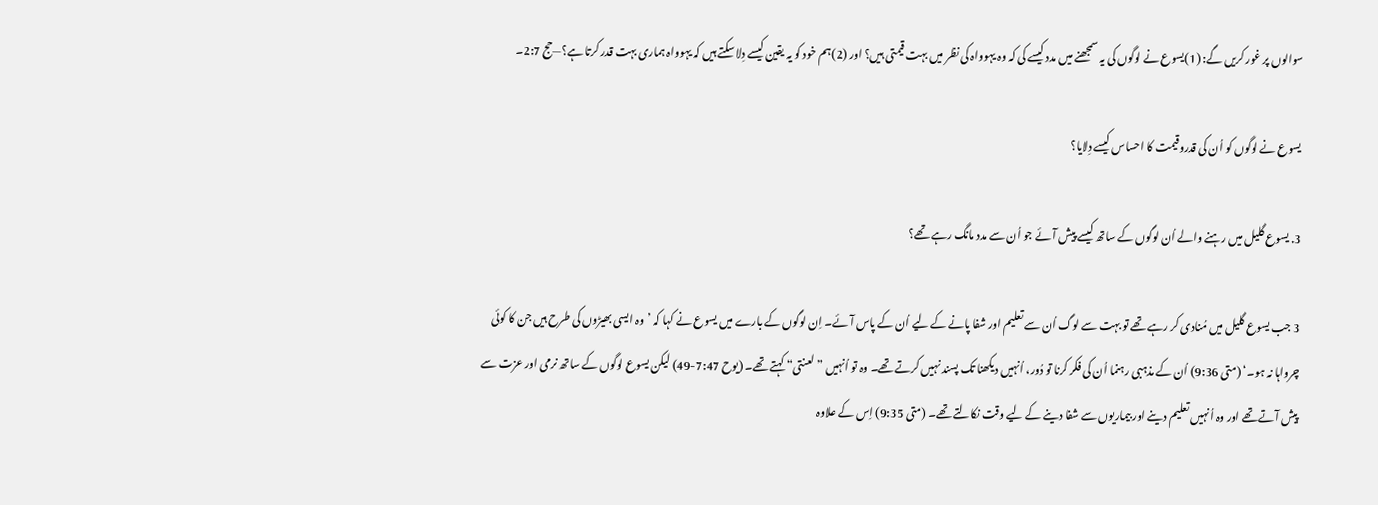سوالوں پر غور کریں گے: (1)یسوع نے لوگوں کی یہ سمجھنے میں مدد کیسے کی کہ وہ یہوواہ کی نظر میں بہت قیمتی ہیں؟ اور (2)ہم خود کو یہ یقین کیسے دِلا سکتے ہیں کہ یہوواہ ہماری بہت قدر کرتا ہے؟—حج 2:7۔

یسوع نے لوگوں کو اُن کی قدروقیمت کا احساس کیسے دِلایا؟

3. یسوع گلیل میں رہنے والے اُن لوگوں کے ساتھ کیسے پیش آئے جو اُن سے مدد مانگ رہے تھے؟

3 جب یسوع گلیل میں مُنادی کر رہے تھے تو بہت سے لوگ اُن سے تعلیم اور شفا پانے کے لیے اُن کے پاس آئے۔ اِن لوگوں کے بارے میں یسوع نے کہا کہ ’وہ ایسی بھیڑوں کی طرح ہیں جن کا کوئی چرواہا نہ ہو۔‘ (متی 9:36) اُن کے مذہبی رہنما اُن کی فکر کرنا تو دُور، اُنہیں دیکھنا تک پسند نہیں کرتے تھے۔ وہ تو اُنہیں ”لعنتی“ کہتے تھے۔ (یوح 7:47-49) لیکن یسوع لوگوں کے ساتھ نرمی اور عزت سے پیش آتے تھے اور وہ اُنہیں تعلیم دینے اور بیماریوں سے شفا دینے کے لیے وقت نکالتے تھے۔ (متی 9:35) اِس کے علاوہ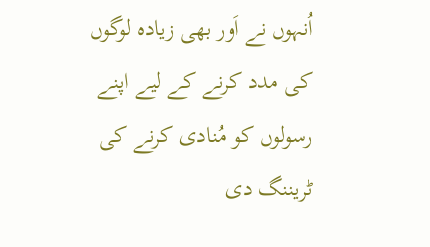اُنہوں نے اَور بھی زیادہ لوگوں کی مدد کرنے کے لیے اپنے رسولوں کو مُنادی کرنے کی ٹریننگ دی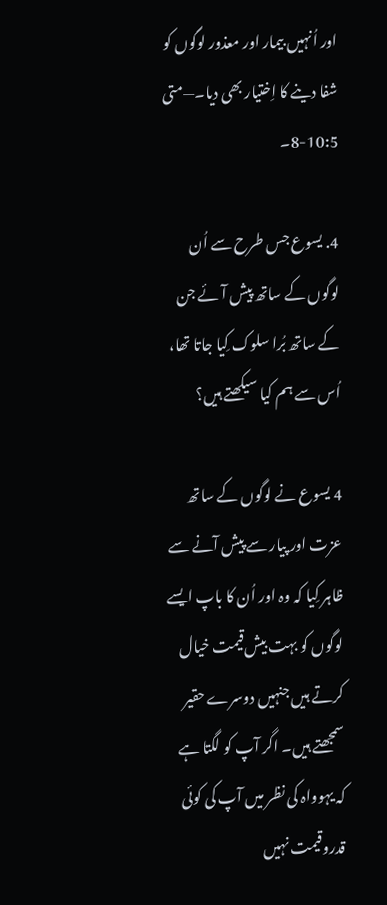اور اُنہیں بیمار اور معذور لوگوں کو شفا دینے کا اِختیار بھی دیا۔—متی 10:5-8۔

4. یسوع جس طرح سے اُن لوگوں کے ساتھ پیش آئے جن کے ساتھ بُرا سلوک کِیا جاتا تھا، اُس سے ہم کیا سیکھتے ہیں؟

4 یسوع نے لوگوں کے ساتھ عزت اور پیار سے پیش آنے سے ظاہر کِیا کہ وہ اور اُن کا باپ ایسے لوگوں کو بہت بیش‌قیمت خیال کرتے ہیں جنہیں دوسرے حقیر سمجھتے ہیں۔ اگر آپ کو لگتا ہے کہ یہوواہ کی نظر میں آپ کی کوئی قدروقیمت نہیں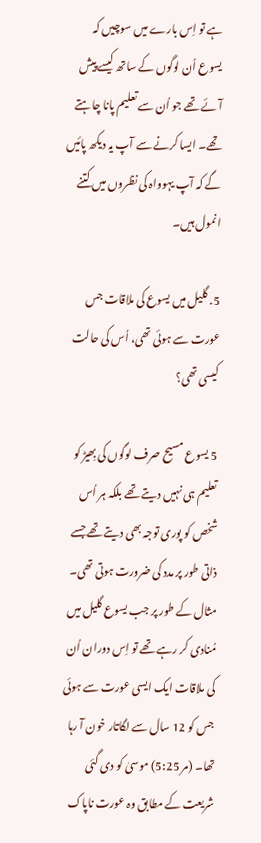ہے تو اِس بارے میں سوچیں کہ یسوع اُن لوگوں کے ساتھ کیسے پیش آئے تھے جو اُن سے تعلیم پانا چاہتے تھے۔ ایسا کرنے سے آپ یہ دیکھ پائیں گے کہ آپ یہوواہ کی نظروں میں کتنے انمول ہیں۔

5. گلیل میں یسوع کی ملاقات جس عورت سے ہوئی تھی، اُس کی حالت کیسی تھی؟

5 یسوع مسیح صرف لوگوں کی بِھیڑ کو تعلیم ہی نہیں دیتے تھے بلکہ ہر اُس شخص کو پوری توجہ بھی دیتے تھے جسے ذاتی طور پر مدد کی ضرورت ہوتی تھی۔ مثال کے طور پر جب یسوع گلیل میں مُنادی کر رہے تھے تو اِس دوران اُن کی ملاقات ایک ایسی عورت سے ہوئی جس کو 12 سال سے لگاتار خون آ رہا تھا۔ (مر 5:25) موسیٰ کو دی گئی شریعت کے مطابق وہ عورت ناپاک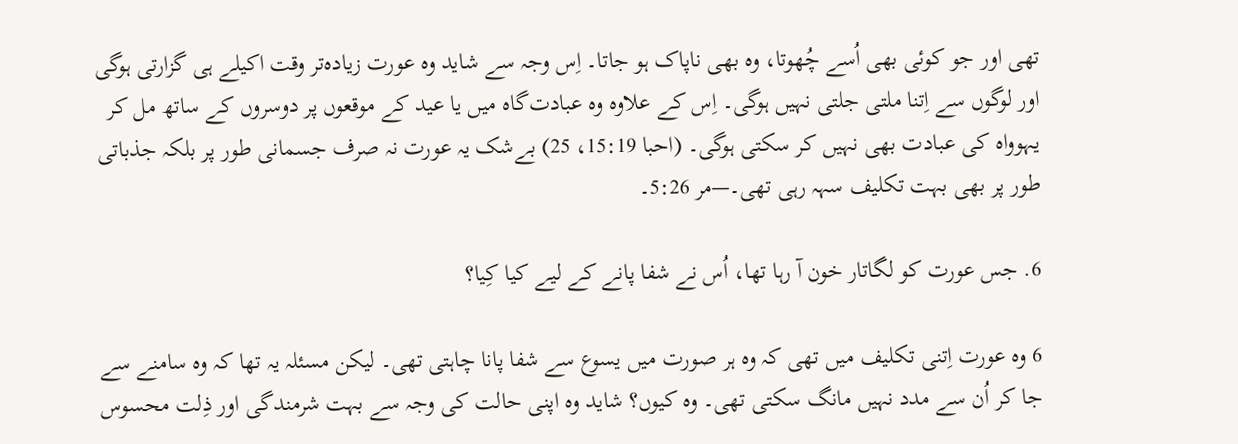تھی اور جو کوئی بھی اُسے چُھوتا، وہ بھی ناپاک ہو جاتا۔ اِس وجہ سے شاید وہ عورت زیادہ‌تر وقت اکیلے ہی گزارتی ہوگی اور لوگوں سے اِتنا ملتی جلتی نہیں ہوگی۔ اِس کے علاوہ وہ عبادت‌گاہ میں یا عید کے موقعوں پر دوسروں کے ساتھ مل کر یہوواہ کی عبادت بھی نہیں کر سکتی ہوگی۔ (احبا 15:19، 25) بے‌شک یہ عورت نہ صرف جسمانی طور پر بلکہ جذباتی طور پر بھی بہت تکلیف سہہ رہی تھی۔—مر 5:26۔

6. جس عورت کو لگاتار خون آ رہا تھا، اُس نے شفا پانے کے لیے کیا کِیا؟

6 وہ عورت اِتنی تکلیف میں تھی کہ وہ ہر صورت میں یسوع سے شفا پانا چاہتی تھی۔ لیکن مسئلہ یہ تھا کہ وہ سامنے سے جا کر اُن سے مدد نہیں مانگ سکتی تھی۔ وہ کیوں؟ شاید وہ اپنی حالت کی وجہ سے بہت شرمندگی اور ذِلت محسوس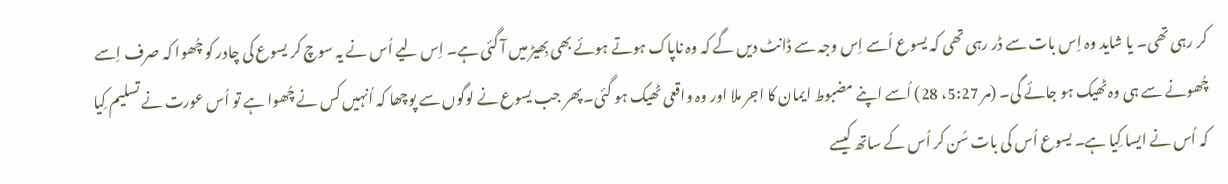کر رہی تھی۔ یا شاید وہ اِس بات سے ڈر رہی تھی کہ یسوع اُسے اِس وجہ سے ڈانٹ دیں گے کہ وہ ناپاک ہوتے ہوئے بھی بِھیڑ میں آ گئی ہے۔ اِس لیے اُس نے یہ سوچ کر یسوع کی چادر کو چُھوا کہ صرف اِسے چُھونے سے ہی وہ ٹھیک ہو جائے گی۔ (مر 5:27، 28) اُسے اپنے مضبوط ایمان کا اجر ملا اور وہ واقعی ٹھیک ہو گئی۔ پھر جب یسوع نے لوگوں سے پوچھا کہ اُنہیں کس نے چُھوا ہے تو اُس عورت نے تسلیم کِیا کہ اُس نے ایسا کِیا ہے۔ یسوع اُس کی بات سُن کر اُس کے ساتھ کیسے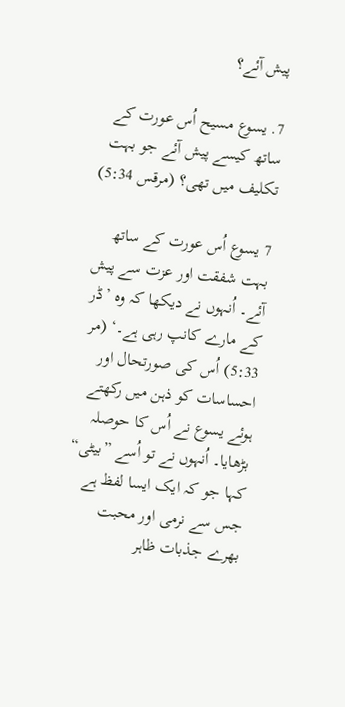پیش آئے؟

7. یسوع مسیح اُس عورت کے ساتھ کیسے پیش آئے جو بہت تکلیف میں تھی؟ (مرقس 5:34)

7 یسوع اُس عورت کے ساتھ بہت شفقت اور عزت سے پیش آئے۔ اُنہوں نے دیکھا کہ وہ ’ڈر کے مارے کانپ رہی ہے۔‘ (مر 5:33) اُس کی صورتحال اور احساسات کو ذہن میں رکھتے ہوئے یسوع نے اُس کا حوصلہ بڑھایا۔ اُنہوں نے تو اُسے ”بیٹی“ کہا جو کہ ایک ایسا لفظ ہے جس سے نرمی اور محبت بھرے جذبات ظاہر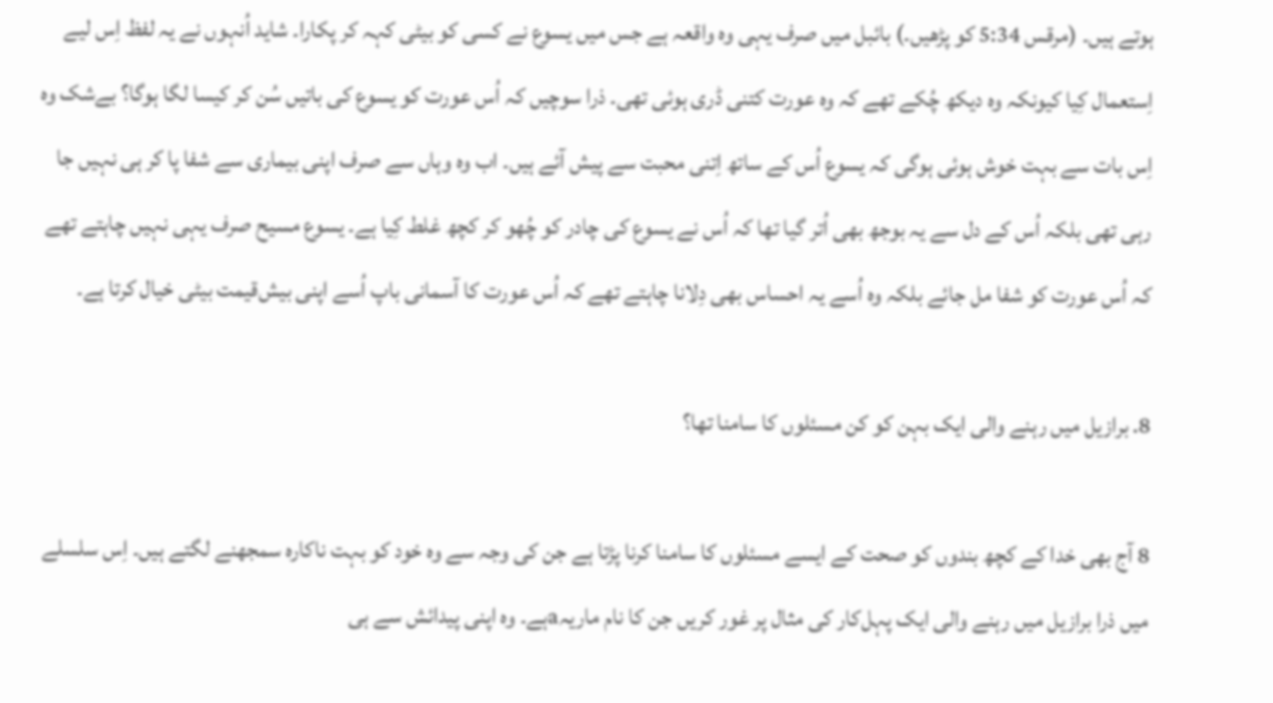ہوتے ہیں۔ (مرقس 5:34 کو پڑھیں۔) بائبل میں صرف یہی وہ واقعہ ہے جس میں یسوع نے کسی کو بیٹی کہہ کر پکارا۔ شاید اُنہوں نے یہ لفظ اِس لیے اِستعمال کِیا کیونکہ وہ دیکھ چُکے تھے کہ وہ عورت کتنی ڈری ہوئی تھی۔ ذرا سوچیں کہ اُس عورت کو یسوع کی باتیں سُن کر کیسا لگا ہوگا؟ بے‌شک وہ اِس بات سے بہت خوش ہوئی ہوگی کہ یسوع اُس کے ساتھ اِتنی محبت سے پیش آئے ہیں۔ اب وہ وہاں سے صرف اپنی بیماری سے شفا پا کر ہی نہیں جا رہی تھی بلکہ اُس کے دل سے یہ بوجھ بھی اُتر گیا تھا کہ اُس نے یسوع کی چادر کو چُھو کر کچھ غلط کِیا ہے۔ یسوع مسیح صرف یہی نہیں چاہتے تھے کہ اُس عورت کو شفا مل جائے بلکہ وہ اُسے یہ احساس بھی دِلانا چاہتے تھے کہ اُس عورت کا آسمانی باپ اُسے اپنی بیش‌قیمت بیٹی خیال کرتا ہے۔

8. برازیل میں رہنے والی ایک بہن کو کن مسئلوں کا سامنا تھا؟

8 آج بھی خدا کے کچھ بندوں کو صحت کے ایسے مسئلوں کا سامنا کرنا پڑتا ہے جن کی وجہ سے وہ خود کو بہت ناکارہ سمجھنے لگتے ہیں۔ اِس سلسلے میں ذرا برازیل میں رہنے والی ایک پہل‌کار کی مثال پر غور کریں جن کا نام ماریہaہے۔ وہ اپنی پیدائش سے ہی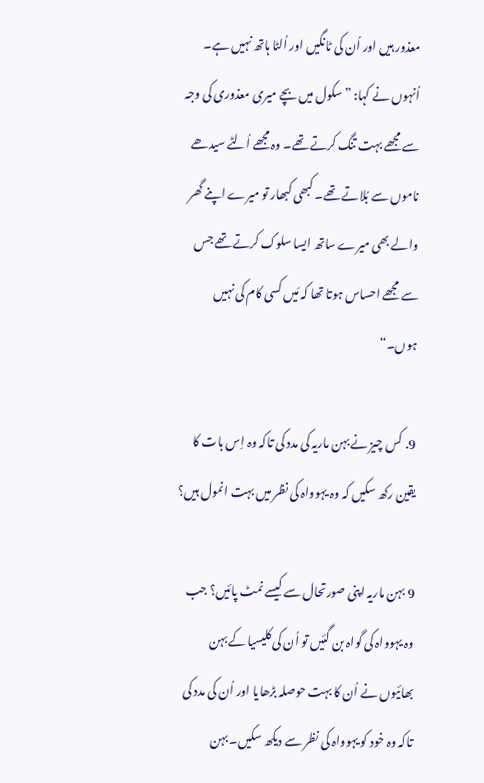معذور ہیں اور اُن کی ٹانگیں اور اُلٹا ہاتھ نہیں ہے۔ اُنہوں نے کہا: ”سکول میں بچے میری معذوری کی وجہ سے مجھے بہت تنگ کرتے تھے۔ وہ مجھے اُلٹے سیدھے ناموں سے بُلاتے تھے۔ کبھی کبھار تو میرے اپنے گھر والے بھی میرے ساتھ ایسا سلوک کرتے تھے جس سے مجھے احساس ہوتا تھا کہ مَیں کسی کام کی نہیں ہوں۔“

9. کس چیز نے بہن ماریہ کی مدد کی تاکہ وہ اِس بات کا یقین رکھ سکیں کہ وہ یہوواہ کی نظر میں بہت انمول ہیں؟

9 بہن ماریہ اپنی صورتحال سے کیسے نمٹ پائیں؟ جب وہ یہوواہ کی گواہ بن گئیں تو اُن کی کلیسیا کے بہن بھائیوں نے اُن کا بہت حوصلہ بڑھایا اور اُن کی مدد کی تاکہ وہ خود کو یہوواہ کی نظر سے دیکھ سکیں۔ بہن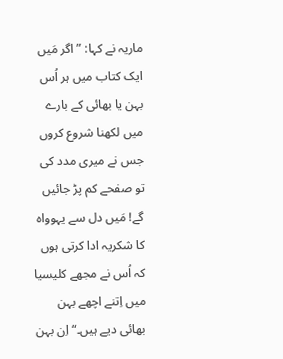ماریہ نے کہا: ”اگر مَیں ایک کتاب میں ہر اُس بہن یا بھائی کے بارے میں لکھنا شروع کروں جس نے میری مدد کی تو صفحے کم پڑ جائیں گے! مَیں دل سے یہوواہ کا شکریہ ادا کرتی ہوں کہ اُس نے مجھے کلیسیا میں اِتنے اچھے بہن بھائی دیے ہیں۔“ اِن بہن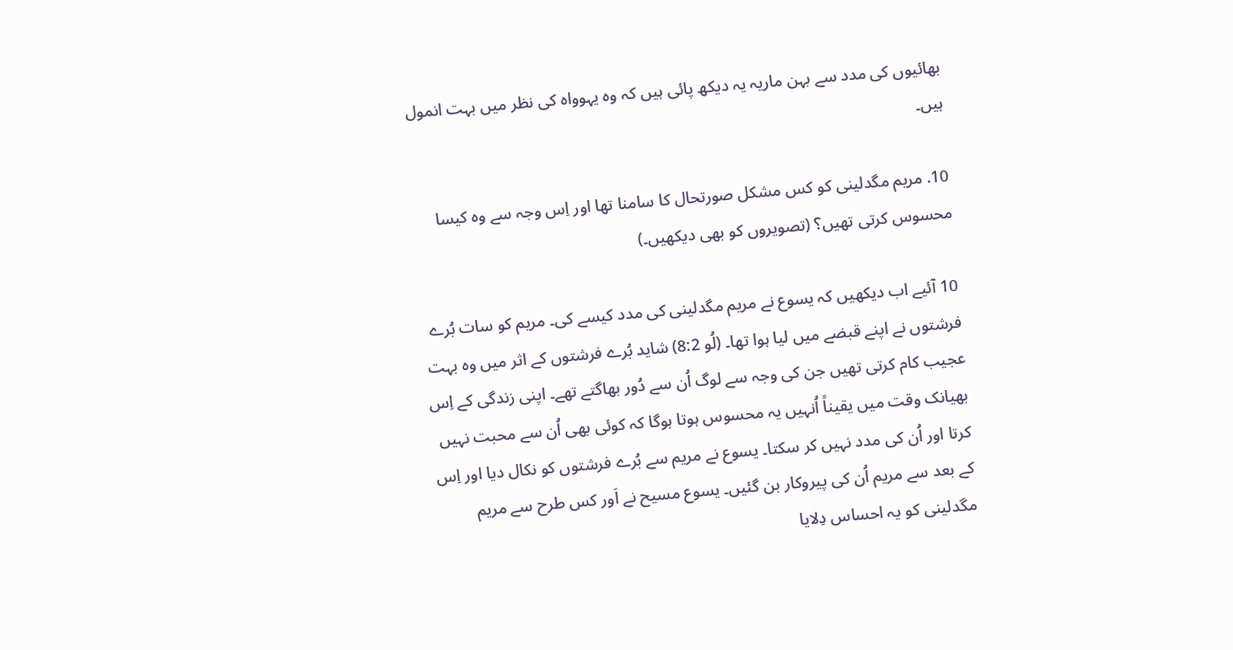بھائیوں کی مدد سے بہن ماریہ یہ دیکھ پائی ہیں کہ وہ یہوواہ کی نظر میں بہت انمول ہیں۔

10. مریم مگدلینی کو کس مشکل صورتحال کا سامنا تھا اور اِس وجہ سے وہ کیسا محسوس کرتی تھیں؟ (تصویروں کو بھی دیکھیں۔)

10 آئیے اب دیکھیں کہ یسوع نے مریم مگدلینی کی مدد کیسے کی۔ مریم کو سات بُرے فرشتوں نے اپنے قبضے میں لیا ہوا تھا۔ (لُو 8:2) شاید بُرے فرشتوں کے اثر میں وہ بہت عجیب کام کرتی تھیں جن کی وجہ سے لوگ اُن سے دُور بھاگتے تھے۔ اپنی زندگی کے اِس بھیانک وقت میں یقیناً اُنہیں یہ محسوس ہوتا ہوگا کہ کوئی بھی اُن سے محبت نہیں کرتا اور اُن کی مدد نہیں کر سکتا۔ یسوع نے مریم سے بُرے فرشتوں کو نکال دیا اور اِس کے بعد سے مریم اُن کی پیروکار بن گئیں۔ یسوع مسیح نے اَور کس طرح سے مریم مگدلینی کو یہ احساس دِلایا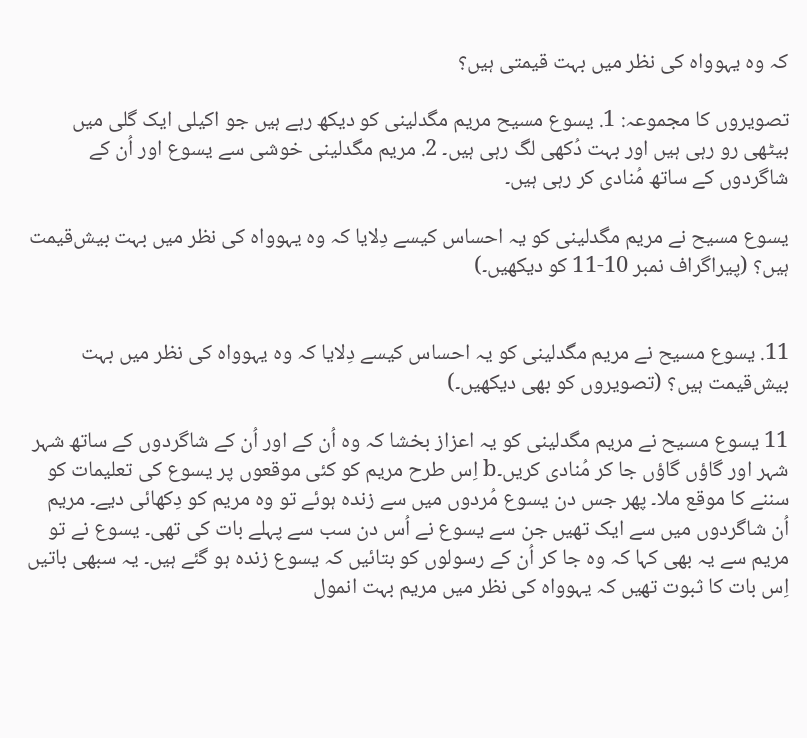کہ وہ یہوواہ کی نظر میں بہت قیمتی ہیں؟

تصویروں کا مجموعہ: 1. یسوع مسیح مریم مگدلینی کو دیکھ رہے ہیں جو اکیلی ایک گلی میں بیٹھی رو رہی ہیں اور بہت دُکھی لگ رہی ہیں۔ 2. مریم مگدلینی خوشی سے یسوع اور اُن کے شاگردوں کے ساتھ مُنادی کر رہی ہیں۔

یسوع مسیح نے مریم مگدلینی کو یہ احساس کیسے دِلایا کہ وہ یہوواہ کی نظر میں بہت بیش‌قیمت ہیں؟ (پیراگراف نمبر 10-11 کو دیکھیں۔)


11. یسوع مسیح نے مریم مگدلینی کو یہ احساس کیسے دِلایا کہ وہ یہوواہ کی نظر میں بہت بیش‌قیمت ہیں؟ (تصویروں کو بھی دیکھیں۔)

11 یسوع مسیح نے مریم مگدلینی کو یہ اعزاز بخشا کہ وہ اُن کے اور اُن کے شاگردوں کے ساتھ شہر شہر اور گاؤں گاؤں جا کر مُنادی کریں۔b اِس طرح مریم کو کئی موقعوں پر یسوع کی تعلیمات کو سننے کا موقع ملا۔ پھر جس دن یسوع مُردوں میں سے زندہ ہوئے تو وہ مریم کو دِکھائی دیے۔ مریم اُن شاگردوں میں سے ایک تھیں جن سے یسوع نے اُس دن سب سے پہلے بات کی تھی۔ یسوع نے تو مریم سے یہ بھی کہا کہ وہ جا کر اُن کے رسولوں کو بتائیں کہ یسوع زندہ ہو گئے ہیں۔ یہ سبھی باتیں اِس بات کا ثبوت تھیں کہ یہوواہ کی نظر میں مریم بہت انمول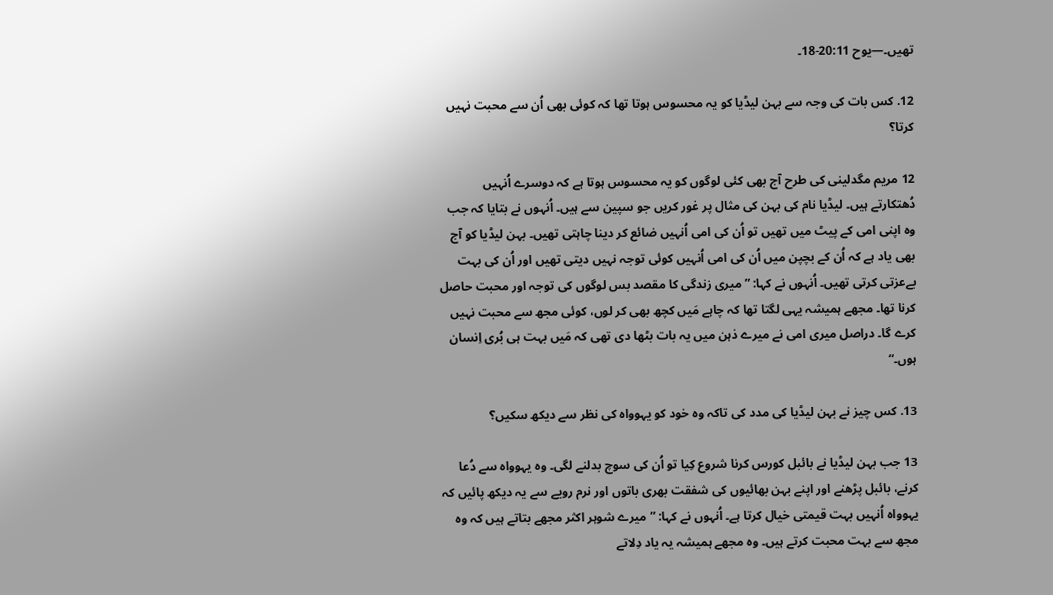تھیں۔—یوح 20:11-18۔

12. کس بات کی وجہ سے بہن لیڈیا کو یہ محسوس ہوتا تھا کہ کوئی بھی اُن سے محبت نہیں کرتا؟

12 مریم مگدلینی کی طرح آج بھی کئی لوگوں کو یہ محسوس ہوتا ہے کہ دوسرے اُنہیں دُھتکارتے ہیں۔ لیڈیا نام کی بہن کی مثال پر غور کریں جو سپین سے ہیں۔ اُنہوں نے بتایا کہ جب وہ اپنی امی کے پیٹ میں تھیں تو اُن کی امی اُنہیں ضائع کر دینا چاہتی تھیں۔ بہن لیڈیا کو آج بھی یاد ہے کہ اُن کے بچپن میں اُن کی امی اُنہیں کوئی توجہ نہیں دیتی تھیں اور اُن کی بہت بے‌عزتی کرتی تھیں۔ اُنہوں نے کہا: ”میری زندگی کا مقصد بس لوگوں کی توجہ اور محبت حاصل کرنا تھا۔ مجھے ہمیشہ یہی لگتا تھا کہ چاہے مَیں کچھ بھی کر لوں، کوئی مجھ سے محبت نہیں کرے گا۔ دراصل میری امی نے میرے ذہن میں یہ بات بٹھا دی تھی کہ مَیں بہت ہی بُری اِنسان ہوں۔“

13. کس چیز نے بہن لیڈیا کی مدد کی تاکہ وہ خود کو یہوواہ کی نظر سے دیکھ سکیں؟

13 جب بہن لیڈیا نے بائبل کورس کرنا شروع کِیا تو اُن کی سوچ بدلنے لگی۔ وہ یہوواہ سے دُعا کرنے، بائبل پڑھنے اور اپنے بہن بھائیوں کی شفقت بھری باتوں اور نرم رویے سے یہ دیکھ پائیں کہ یہوواہ اُنہیں بہت قیمتی خیال کرتا ہے۔ اُنہوں نے کہا: ”میرے شوہر اکثر مجھے بتاتے ہیں کہ وہ مجھ سے بہت محبت کرتے ہیں۔ وہ مجھے ہمیشہ یہ یاد دِلاتے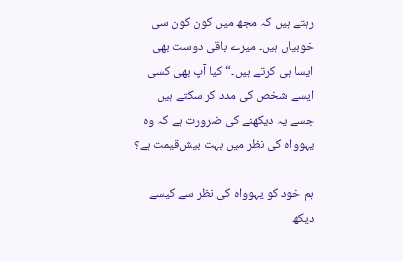رہتے ہیں کہ مجھ میں کون کون سی خوبیاں ہیں۔ میرے باقی دوست بھی ایسا ہی کرتے ہیں۔“ کیا آپ بھی کسی ایسے شخص کی مدد کر سکتے ہیں جسے یہ دیکھنے کی ضرورت ہے کہ وہ یہوواہ کی نظر میں بہت بیش‌قیمت ہے؟

ہم خود کو یہوواہ کی نظر سے کیسے دیکھ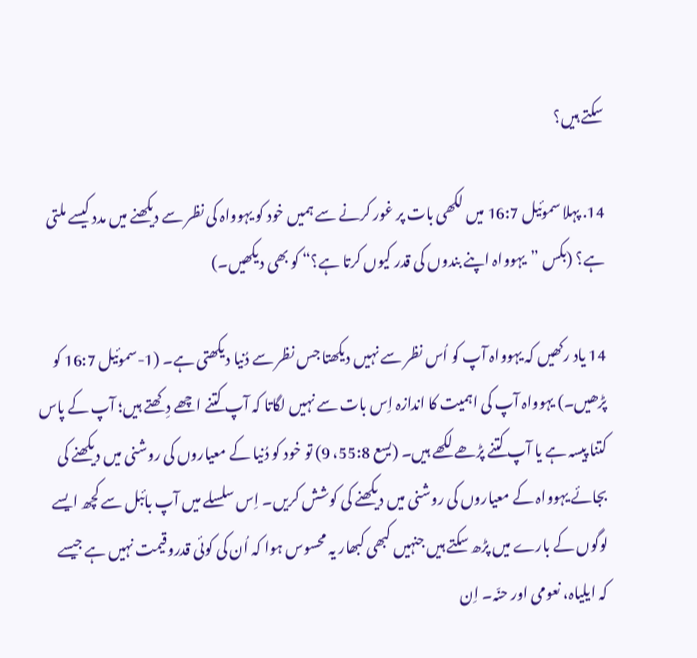سکتے ہیں؟

14. پہلا سموئیل 16:7 میں لکھی بات پر غور کرنے سے ہمیں خود کو یہوواہ کی نظر سے دیکھنے میں مدد کیسے ملتی ہے؟ (بکس ”یہوواہ اپنے بندوں کی قدر کیوں کرتا ہے؟“ کو بھی دیکھیں۔)

14 یاد رکھیں کہ یہوواہ آپ کو اُس نظر سے نہیں دیکھتا جس نظر سے دُنیا دیکھتی ہے۔ (1-سموئیل 16:7 کو پڑھیں۔) یہوواہ آپ کی اہمیت کا اندازہ اِس بات سے نہیں لگاتا کہ آپ کتنے اچھے دِکھتے ہیں؛ آپ کے پاس کتنا پیسہ ہے یا آپ کتنے پڑھے لکھے ہیں۔ (یسع 55:8، 9) تو خود کو دُنیا کے معیاروں کی روشنی میں دیکھنے کی بجائے یہوواہ کے معیاروں کی روشنی میں دیکھنے کی کوشش کریں۔ اِس سلسلے میں آپ بائبل سے کچھ ایسے لوگوں کے بارے میں پڑھ سکتے ہیں جنہیں کبھی کبھار یہ محسوس ہوا کہ اُن کی کوئی قدروقیمت نہیں ہے جیسے کہ ایلیاہ، نعومی اور حنّہ۔ اِن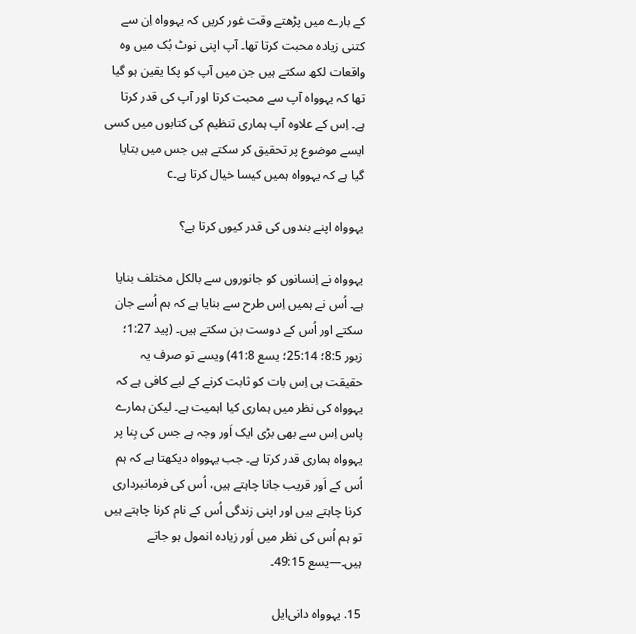کے بارے میں پڑھتے وقت غور کریں کہ یہوواہ اِن سے کتنی زیادہ محبت کرتا تھا۔ آپ اپنی نوٹ بُک میں وہ واقعات لکھ سکتے ہیں جن میں آپ کو پکا یقین ہو گیا تھا کہ یہوواہ آپ سے محبت کرتا اور آپ کی قدر کرتا ہے۔ اِس کے علاوہ آپ ہماری تنظیم کی کتابوں میں کسی ایسے موضوع پر تحقیق کر سکتے ہیں جس میں بتایا گیا ہے کہ یہوواہ ہمیں کیسا خیال کرتا ہے۔c

یہوواہ اپنے بندوں کی قدر کیوں کرتا ہے؟

یہوواہ نے اِنسانوں کو جانوروں سے بالکل مختلف بنایا ہے۔ اُس نے ہمیں اِس طرح سے بنایا ہے کہ ہم اُسے جان سکتے اور اُس کے دوست بن سکتے ہیں۔ (پید 1:27؛ زبور 8:5؛ 25:14؛ یسع 41:8) ویسے تو صرف یہ حقیقت ہی اِس بات کو ثابت کرنے کے لیے کافی ہے کہ یہوواہ کی نظر میں ہماری کیا اہمیت ہے۔ لیکن ہمارے پاس اِس سے بھی بڑی ایک اَور وجہ ہے جس کی بِنا پر یہوواہ ہماری قدر کرتا ہے۔ جب یہوواہ دیکھتا ہے کہ ہم اُس کے اَور قریب جانا چاہتے ہیں، اُس کی فرمانبرداری کرنا چاہتے ہیں اور اپنی زندگی اُس کے نام کرنا چاہتے ہیں تو ہم اُس کی نظر میں اَور زیادہ انمول ہو جاتے ہیں۔—یسع 49:15۔

15. یہوواہ دانی‌ایل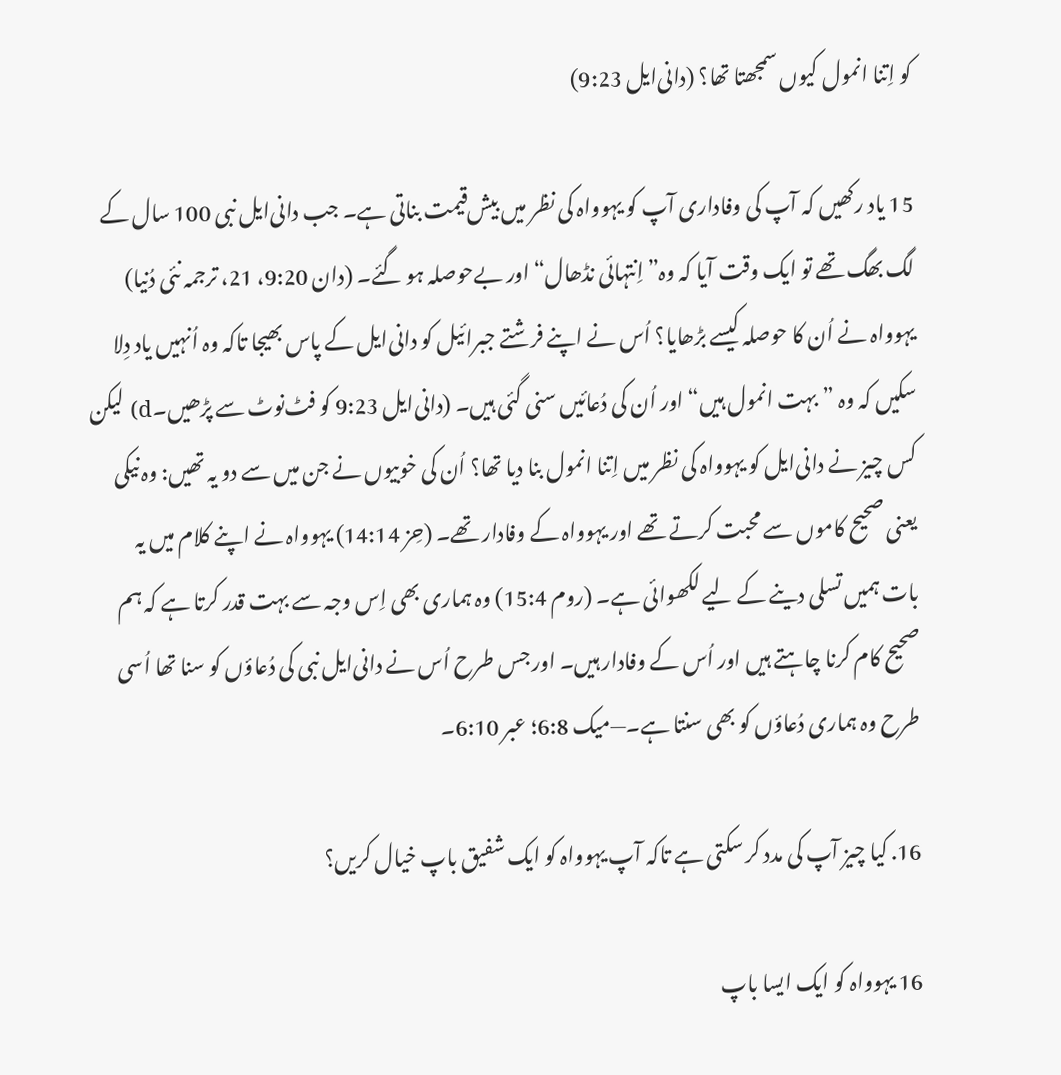کو اِتنا انمول کیوں سمجھتا تھا؟ (دانی‌ایل 9:23)

15 یاد رکھیں کہ آپ کی وفاداری آپ کو یہوواہ کی نظر میں بیش‌قیمت بناتی ہے۔ جب دانی‌ایل نبی 100 سال کے لگ بھگ تھے تو ایک وقت آیا کہ وہ”اِنتہائی نڈھال“ اور بے‌حوصلہ ہو گئے۔ (دان 9:20، 21، ترجمہ نئی دُنیا) یہوواہ نے اُن کا حوصلہ کیسے بڑھایا؟ اُس نے اپنے فرشتے جبرائیل کو دانی‌ایل کے پاس بھیجا تاکہ وہ اُنہیں یاد دِلا سکیں کہ وہ ”بہت انمول ہیں“ اور اُن کی دُعائیں سنی گئی ہیں۔ (دانی‌ایل 9:23 کو فٹ‌نوٹ سے پڑھیں۔d) لیکن کس چیز نے دانی‌ایل کو یہوواہ کی نظر میں اِتنا انمول بنا دیا تھا؟ اُن کی خوبیوں نے جن میں سے دو یہ تھیں: وہ نیکی یعنی صحیح کاموں سے محبت کرتے تھے اور یہوواہ کے وفادار تھے۔ (حِز 14:14) یہوواہ نے اپنے کلام میں یہ بات ہمیں تسلی دینے کے لیے لکھوائی ہے۔ (روم 15:4) وہ ہماری بھی اِس وجہ سے بہت قدر کرتا ہے کہ ہم صحیح کام کرنا چاہتے ہیں اور اُس کے وفادار ہیں۔ اور جس طرح اُس نے دانی‌ایل نبی کی دُعاؤں کو سنا تھا اُسی طرح وہ ہماری دُعاؤں کو بھی سنتا ہے۔—میک 6:8؛ عبر 6:10۔

16. کیا چیز آپ کی مدد کر سکتی ہے تاکہ آپ یہوواہ کو ایک شفیق باپ خیال کریں؟

16 یہوواہ کو ایک ایسا باپ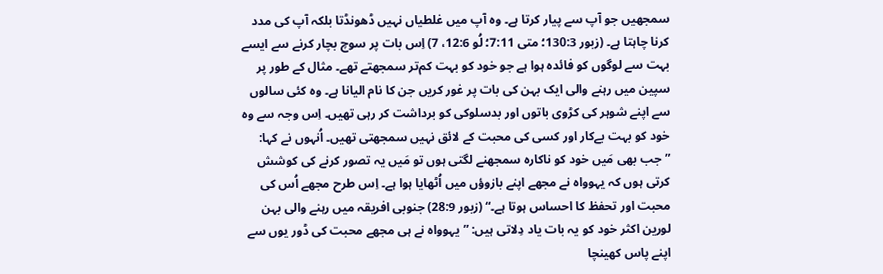سمجھیں جو آپ سے پیار کرتا ہے۔ وہ آپ میں غلطیاں نہیں ڈھونڈتا بلکہ آپ کی مدد کرنا چاہتا ہے۔ (زبور 130:3؛ متی 7:11؛ لُو 12:6، 7) اِس بات پر سوچ بچار کرنے سے ایسے بہت سے لوگوں کو فائدہ ہوا ہے جو خود کو بہت کم‌تر سمجھتے تھے۔ مثال کے طور پر سپین میں رہنے والی ایک بہن کی بات پر غور کریں جن کا نام الیانا ہے۔ وہ کئی سالوں سے اپنے شوہر کی کڑوی باتوں اور بدسلوکی کو برداشت کر رہی تھیں۔ اِس وجہ سے وہ خود کو بہت بے‌کار اور کسی کی محبت کے لائق نہیں سمجھتی تھیں۔ اُنہوں نے کہا: ”جب بھی مَیں خود کو ناکارہ سمجھنے لگتی ہوں تو مَیں یہ تصور کرنے کی کوشش کرتی ہوں کہ یہوواہ نے مجھے اپنے بازوؤں میں اُٹھایا ہوا ہے۔ اِس طرح مجھے اُس کی محبت اور تحفظ کا احساس ہوتا ہے۔“ (زبور 28:9) جنوبی افریقہ میں رہنے والی بہن لورین اکثر خود کو یہ بات یاد دِلاتی ہیں: ”یہوواہ نے ہی مجھے محبت کی ڈور یوں سے اپنے پاس کھینچا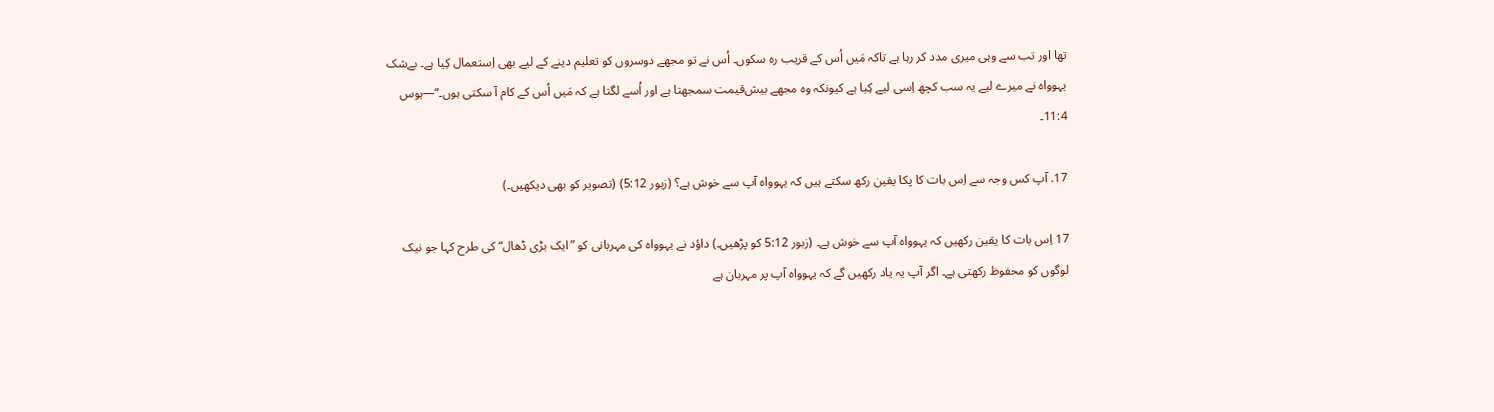تھا اور تب سے وہی میری مدد کر رہا ہے تاکہ مَیں اُس کے قریب رہ سکوں۔ اُس نے تو مجھے دوسروں کو تعلیم دینے کے لیے بھی اِستعمال کِیا ہے۔ بے‌شک یہوواہ نے میرے لیے یہ سب کچھ اِسی لیے کِیا ہے کیونکہ وہ مجھے بیش‌قیمت سمجھتا ہے اور اُسے لگتا ہے کہ مَیں اُس کے کام آ سکتی ہوں۔“—ہوس 11:4۔

17. آپ کس وجہ سے اِس بات کا پکا یقین رکھ سکتے ہیں کہ یہوواہ آپ سے خوش ہے؟ (زبور 5:12) (تصویر کو بھی دیکھیں۔)

17 اِس بات کا یقین رکھیں کہ یہوواہ آپ سے خوش ہے۔ (زبور 5:12 کو پڑھیں۔) داؤد نے یہوواہ کی مہربانی کو ”ایک بڑی ڈھال“ کی طرح کہا جو نیک لوگوں کو محفوظ رکھتی ہے۔ اگر آپ یہ یاد رکھیں گے کہ یہوواہ آپ پر مہربان ہے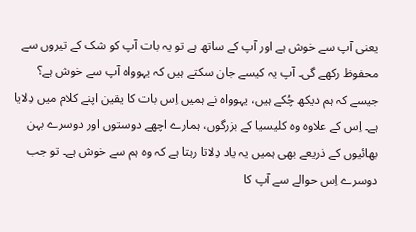یعنی آپ سے خوش ہے اور آپ کے ساتھ ہے تو یہ بات آپ کو شک کے تیروں سے محفوظ رکھے گی۔ آپ یہ کیسے جان سکتے ہیں کہ یہوواہ آپ سے خوش ہے؟ جیسے کہ ہم دیکھ چُکے ہیں، یہوواہ نے ہمیں اِس بات کا یقین اپنے کلام میں دِلایا ہے۔ اِس کے علاوہ وہ کلیسیا کے بزرگوں، ہمارے اچھے دوستوں اور دوسرے بہن بھائیوں کے ذریعے بھی ہمیں یہ یاد دِلاتا رہتا ہے کہ وہ ہم سے خوش ہے۔ تو جب دوسرے اِس حوالے سے آپ کا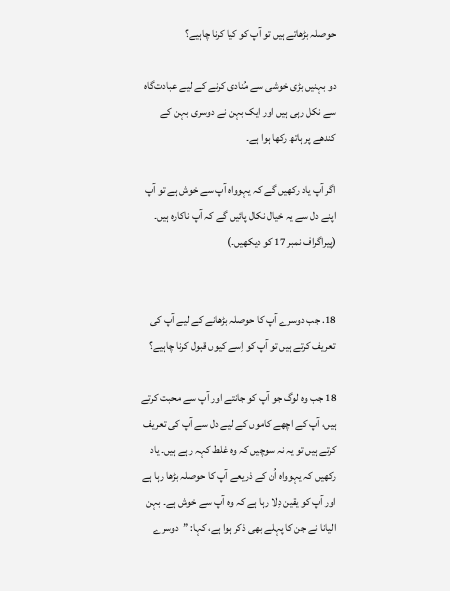حوصلہ بڑھاتے ہیں تو آپ کو کیا کرنا چاہیے؟

دو بہنیں بڑی خوشی سے مُنادی کرنے کے لیے عبادت‌گاہ سے نکل رہی ہیں اور ایک بہن نے دوسری بہن کے کندھے پر ہاتھ رکھا ہوا ہے۔

اگر آپ یاد رکھیں گے کہ یہوواہ آپ سے خوش ہے تو آپ اپنے دل سے یہ خیال نکال پائیں گے کہ آپ ناکارہ ہیں۔ (پیراگراف نمبر 17 کو دیکھیں۔)


18. جب دوسرے آپ کا حوصلہ بڑھانے کے لیے آپ کی تعریف کرتے ہیں تو آپ کو اِسے کیوں قبول کرنا چاہیے؟

18 جب وہ لوگ جو آپ کو جانتے اور آپ سے محبت کرتے ہیں، آپ کے اچھے کاموں کے لیے دل سے آپ کی تعریف کرتے ہیں تو یہ نہ سوچیں کہ وہ غلط کہہ رہے ہیں۔ یاد رکھیں کہ یہوواہ اُن کے ذریعے آپ کا حوصلہ بڑھا رہا ہے اور آپ کو یقین دِلا رہا ہے کہ وہ آپ سے خوش ہے۔ بہن الیانا نے جن کا پہلے بھی ذکر ہوا ہے، کہا: ”دوسرے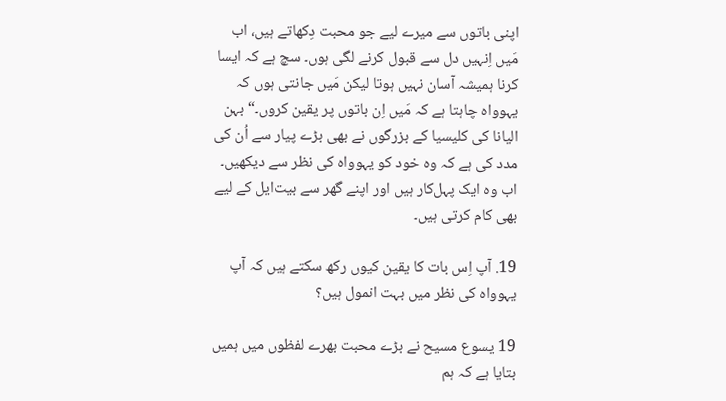اپنی باتوں سے میرے لیے جو محبت دِکھاتے ہیں، اب مَیں اِنہیں دل سے قبول کرنے لگی ہوں۔ سچ ہے کہ ایسا کرنا ہمیشہ آسان نہیں ہوتا لیکن مَیں جانتی ہوں کہ یہوواہ چاہتا ہے کہ مَیں اِن باتوں پر یقین کروں۔“ بہن الیانا کی کلیسیا کے بزرگوں نے بھی بڑے پیار سے اُن کی مدد کی ہے کہ وہ خود کو یہوواہ کی نظر سے دیکھیں۔ اب وہ ایک پہل‌کار ہیں اور اپنے گھر سے بیت‌ایل کے لیے بھی کام کرتی ہیں۔

19. آپ اِس بات کا یقین کیوں رکھ سکتے ہیں کہ آپ یہوواہ کی نظر میں بہت انمول ہیں؟

19 یسوع مسیح نے بڑے محبت بھرے لفظوں میں ہمیں بتایا ہے کہ ہم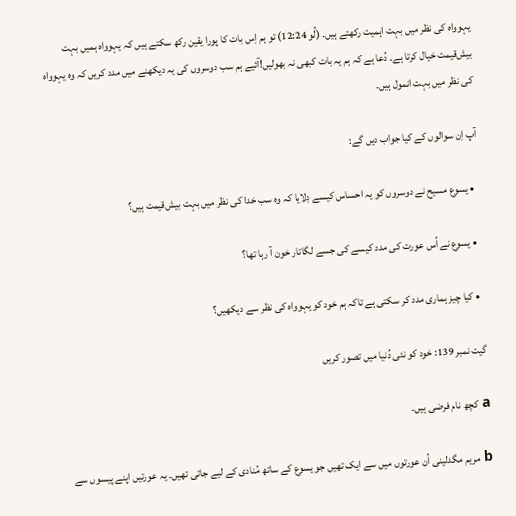یہوواہ کی نظر میں بہت اہمیت رکھتے ہیں۔ (لُو 12:24) تو ہم اِس بات کا پورا یقین رکھ سکتے ہیں کہ یہوواہ ہمیں بہت بیش‌قیمت خیال کرتا ہے۔ دُعا ہے کہ ہم یہ بات کبھی نہ بھولیں!آئیے ہم سب دوسروں کی یہ دیکھنے میں مدد کریں کہ وہ یہوواہ کی نظر میں بہت انمول ہیں۔

آپ اِن سوالوں کے کیا جواب دیں گے:

  • یسوع مسیح نے دوسروں کو یہ احساس کیسے دِلایا کہ وہ سب خدا کی نظر میں بہت بیش‌قیمت ہیں؟

  • یسوع نے اُس عورت کی مدد کیسے کی جسے لگاتار خون آ رہا تھا؟

  • کیا چیز ہماری مدد کر سکتی ہے تاکہ ہم خود کو یہوواہ کی نظر سے دیکھیں؟

گیت نمبر 139: خود کو نئی دُنیا میں تصور کریں

a کچھ نام فرضی ہیں۔

b مریم مگدلینی اُن عورتوں میں سے ایک تھیں جو یسوع کے ساتھ مُنادی کے لیے جاتی تھیں۔ یہ عورتیں اپنے پیسوں سے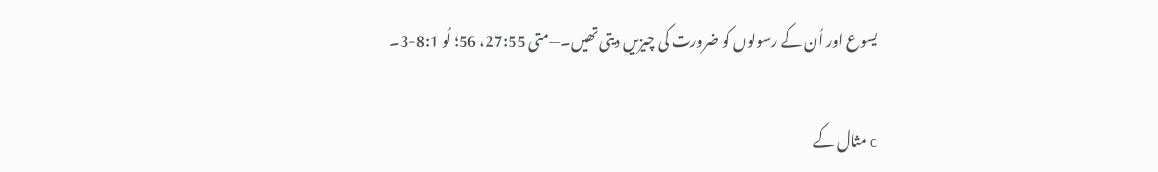یسوع اور اُن کے رسولوں کو ضرورت کی چیزیں دیتی تھیں۔—متی 27:55، 56؛ لُو 8:1-3۔

c مثال کے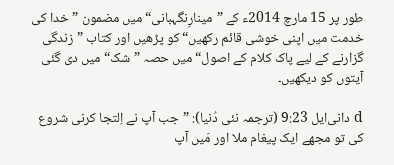طور پر 15 مارچ 2014ء کے ”مینارِنگہبانی“ میں مضمون ”خدا کی خدمت میں اپنی خوشی قائم رکھیں“ کو پڑھیں اور کتاب ”زندگی گزارنے کے لیے پاک کلام کے اصول“ میں حصہ ”شک“ میں دی گئی آیتوں کو دیکھیں۔

d دانی‌ایل 9:23 (ترجمہ نئی دُنیا): ”جب آپ نے اِلتجا کرنی شروع کی تو مجھے ایک پیغام ملا اور مَیں آپ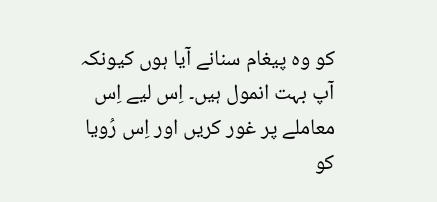کو وہ پیغام سنانے آیا ہوں کیونکہ آپ بہت انمول ہیں۔ اِس لیے اِس معاملے پر غور کریں اور اِس رُویا کو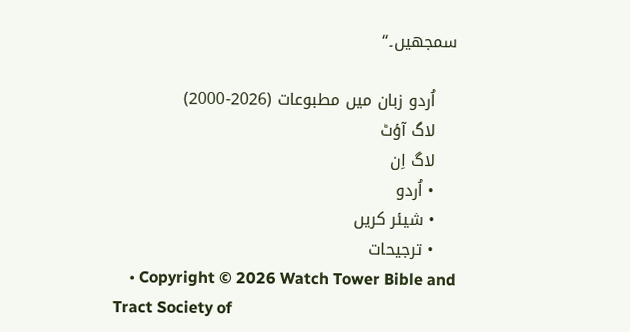سمجھیں۔“

    اُردو زبان میں مطبوعات (2026-2000)
    لاگ آؤٹ
    لاگ اِن
    • اُردو
    • شیئر کریں
    • ترجیحات
    • Copyright © 2026 Watch Tower Bible and Tract Society of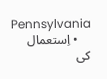Pennsylvania
    • اِستعمال کی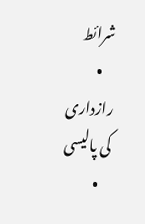شرائط
    • رازداری کی پالیسی
    •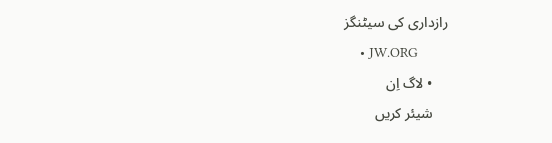رازداری کی سیٹنگز
    • JW.ORG
    • لاگ اِن
    شیئر کریں